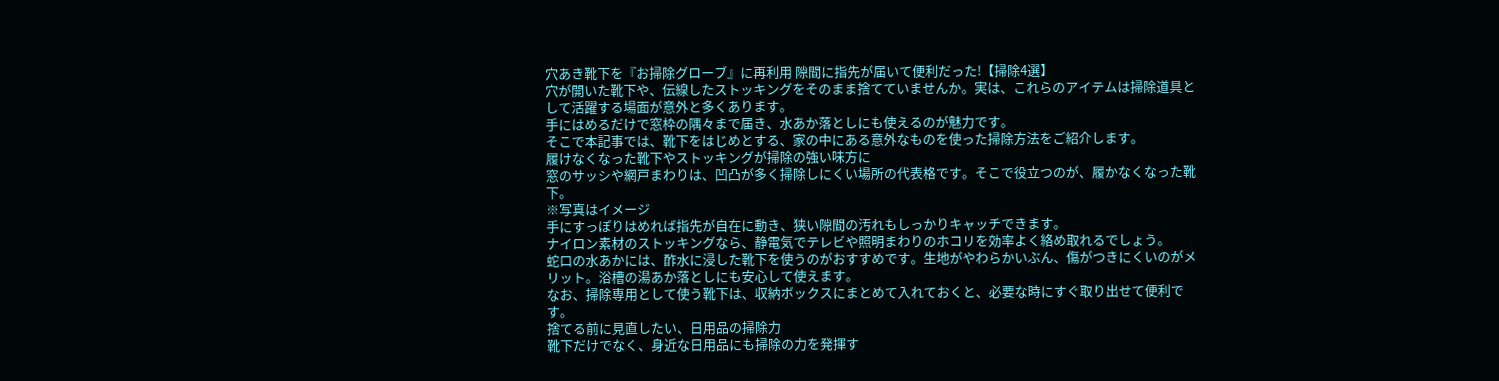穴あき靴下を『お掃除グローブ』に再利用 隙間に指先が届いて便利だった!【掃除4選】
穴が開いた靴下や、伝線したストッキングをそのまま捨てていませんか。実は、これらのアイテムは掃除道具として活躍する場面が意外と多くあります。
手にはめるだけで窓枠の隅々まで届き、水あか落としにも使えるのが魅力です。
そこで本記事では、靴下をはじめとする、家の中にある意外なものを使った掃除方法をご紹介します。
履けなくなった靴下やストッキングが掃除の強い味方に
窓のサッシや網戸まわりは、凹凸が多く掃除しにくい場所の代表格です。そこで役立つのが、履かなくなった靴下。
※写真はイメージ
手にすっぽりはめれば指先が自在に動き、狭い隙間の汚れもしっかりキャッチできます。
ナイロン素材のストッキングなら、静電気でテレビや照明まわりのホコリを効率よく絡め取れるでしょう。
蛇口の水あかには、酢水に浸した靴下を使うのがおすすめです。生地がやわらかいぶん、傷がつきにくいのがメリット。浴槽の湯あか落としにも安心して使えます。
なお、掃除専用として使う靴下は、収納ボックスにまとめて入れておくと、必要な時にすぐ取り出せて便利です。
捨てる前に見直したい、日用品の掃除力
靴下だけでなく、身近な日用品にも掃除の力を発揮す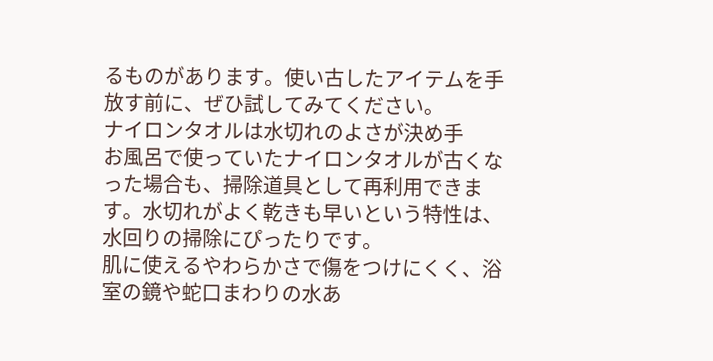るものがあります。使い古したアイテムを手放す前に、ぜひ試してみてください。
ナイロンタオルは水切れのよさが決め手
お風呂で使っていたナイロンタオルが古くなった場合も、掃除道具として再利用できます。水切れがよく乾きも早いという特性は、水回りの掃除にぴったりです。
肌に使えるやわらかさで傷をつけにくく、浴室の鏡や蛇口まわりの水あ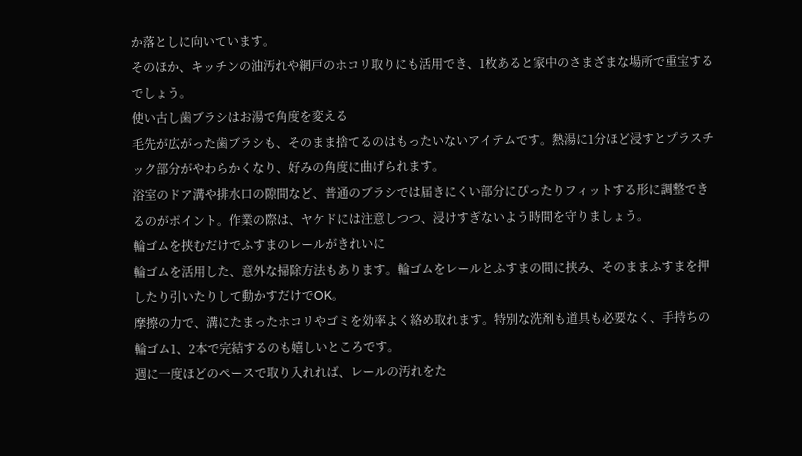か落としに向いています。
そのほか、キッチンの油汚れや網戸のホコリ取りにも活用でき、1枚あると家中のさまざまな場所で重宝するでしょう。
使い古し歯ブラシはお湯で角度を変える
毛先が広がった歯ブラシも、そのまま捨てるのはもったいないアイテムです。熱湯に1分ほど浸すとプラスチック部分がやわらかくなり、好みの角度に曲げられます。
浴室のドア溝や排水口の隙間など、普通のブラシでは届きにくい部分にぴったりフィットする形に調整できるのがポイント。作業の際は、ヤケドには注意しつつ、浸けすぎないよう時間を守りましょう。
輪ゴムを挟むだけでふすまのレールがきれいに
輪ゴムを活用した、意外な掃除方法もあります。輪ゴムをレールとふすまの間に挟み、そのままふすまを押したり引いたりして動かすだけでOK。
摩擦の力で、溝にたまったホコリやゴミを効率よく絡め取れます。特別な洗剤も道具も必要なく、手持ちの輪ゴム1、2本で完結するのも嬉しいところです。
週に一度ほどのペースで取り入れれば、レールの汚れをた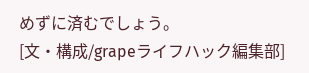めずに済むでしょう。
[文・構成/grapeライフハック編集部]